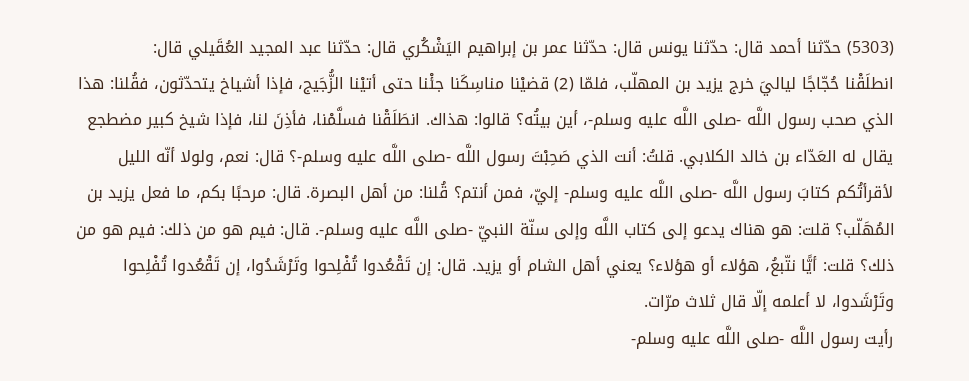(5303) حدّثنا أحمد قال: حدّثنا يونس قال: حدّثنا عمر بن إبراهيم اليَشْكُري قال: حدّثنا عبد المجيد العُقَيلي قال:
انطلَقْنا حُجّاجًا لياليَ خرج يزيد بن المهلّب، فلمّا (2) قضيْنا مناسِكَنا جئْنا حتى أتيْنا الزُّجَيج، فإذا أشياخ يتحدّثون، فقُلنا: هذا الذي صحب رسول اللَّه -صلى اللَّه عليه وسلم-، أين بيتُه؟ قالوا: هذاك. انطَلَقْنا فسلَّمْنا، فأذِنَ لنا، فإذا شيخ كبير مضطجع يقال له العَدّاء بن خالد الكلابي. قلتُ: أنت الذي صَحِبْتَ رسول اللَّه -صلى اللَّه عليه وسلم-؟ قال: نعم، ولولا أنّه الليل لأقرأتُكم كتابَ رسول اللَّه -صلى اللَّه عليه وسلم- إليّ، فمن أنتم؟ قُلنا: من أهل البصرة. قال: مرحبًا بكم، ما فعل يزيد بن المُهَلّب؟ قلت: هو هناك يدعو إلى كتاب اللَّه وإلى سنّة النبيّ -صلى اللَّه عليه وسلم-. قال: فيم هو من ذلك: فيم هو من ذلك؟ قلت: أيًّا نتّبعُ، هؤلاء أو هؤلاء؟ يعني أهل الشام أو يزيد. قال: إن تَقْعُدوا تُفْلِحوا وتَرْشَدُوا، إن تَقْعُدوا تُفْلِحوا وتَرْشَدوا، لا أعلمه إلّا قال ثلاث مرّات.
رأيت رسول اللَّه -صلى اللَّه عليه وسلم-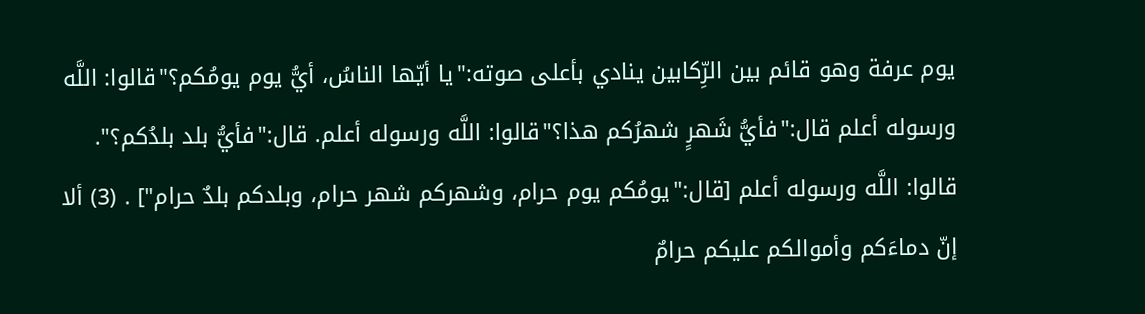يوم عرفة وهو قائم بين الرِّكابين ينادي بأعلى صوته:"يا أيّها الناسُ، أيُّ يوم يومُكم؟"قالوا: اللَّه ورسوله أعلم قال:"فأيُّ شَهرٍ شهرُكم هذا؟"قالوا: اللَّه ورسوله أعلم. قال:"فأيُّ بلد بلدُكم؟". قالوا: اللَّه ورسوله أعلم [قال:"يومُكم يوم حرام، وشهركم شهر حرام، وبلدكم بلدٌ حرام"] . (3) ألا إنّ دماءَكم وأموالكم عليكم حرامٌ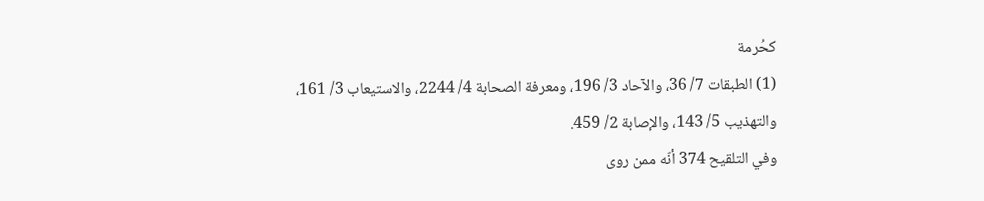كحُرمة
(1) الطبقات 7/ 36، والآحاد 3/ 196، ومعرفة الصحابة 4/ 2244، والاستيعاب 3/ 161، والتهذيب 5/ 143، والإصابة 2/ 459.
وفي التلقيح 374 أنّه ممن روى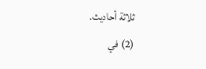ثلاثة أحاديث.
(2) في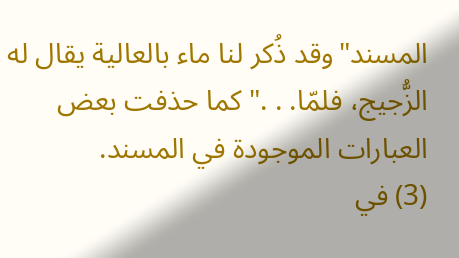المسند"وقد ذُكر لنا ماء بالعالية يقال له الزُّجيج، فلمّا. . ."كما حذفت بعض العبارات الموجودة في المسند.
(3) في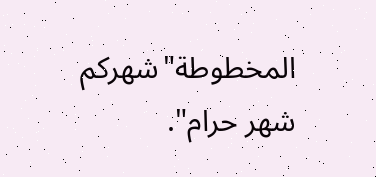المخطوطة"شهركم شهر حرام".